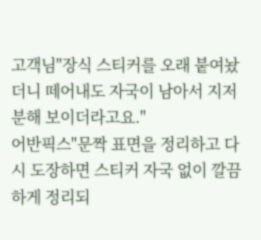고객님"장식 스티커를 오래 붙여놨더니 떼어내도 자국이 남아서 지저분해 보이더라고요."
어반픽스"문짝 표면을 정리하고 다시 도장하면 스티커 자국 없이 깔끔하게 정리되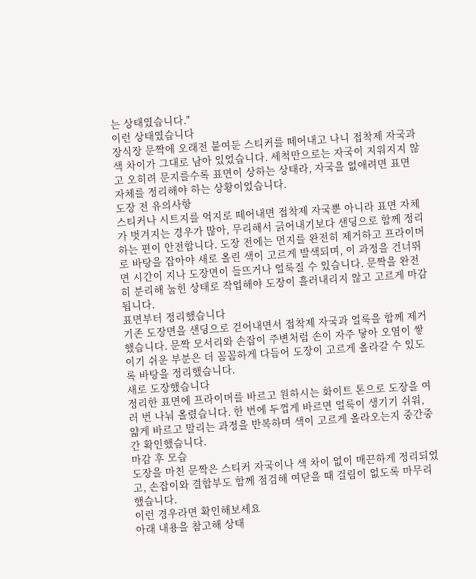는 상태였습니다."
이런 상태였습니다
장식장 문짝에 오래전 붙여둔 스티커를 떼어내고 나니 접착제 자국과 색 차이가 그대로 남아 있었습니다. 세척만으로는 자국이 지워지지 않고 오히려 문지를수록 표면이 상하는 상태라, 자국을 없애려면 표면 자체를 정리해야 하는 상황이었습니다.
도장 전 유의사항
스티커나 시트지를 억지로 떼어내면 접착제 자국뿐 아니라 표면 자체가 벗겨지는 경우가 많아, 무리해서 긁어내기보다 샌딩으로 함께 정리하는 편이 안전합니다. 도장 전에는 먼지를 완전히 제거하고 프라이머로 바탕을 잡아야 새로 올린 색이 고르게 발색되며, 이 과정을 건너뛰면 시간이 지나 도장면이 들뜨거나 얼룩질 수 있습니다. 문짝을 완전히 분리해 눕힌 상태로 작업해야 도장이 흘러내리지 않고 고르게 마감됩니다.
표면부터 정리했습니다
기존 도장면을 샌딩으로 걷어내면서 접착제 자국과 얼룩을 함께 제거했습니다. 문짝 모서리와 손잡이 주변처럼 손이 자주 닿아 오염이 쌓이기 쉬운 부분은 더 꼼꼼하게 다듬어 도장이 고르게 올라갈 수 있도록 바탕을 정리했습니다.
새로 도장했습니다
정리한 표면에 프라이머를 바르고 원하시는 화이트 톤으로 도장을 여러 번 나눠 올렸습니다. 한 번에 두껍게 바르면 얼룩이 생기기 쉬워, 얇게 바르고 말리는 과정을 반복하며 색이 고르게 올라오는지 중간중간 확인했습니다.
마감 후 모습
도장을 마친 문짝은 스티커 자국이나 색 차이 없이 매끈하게 정리되었고, 손잡이와 결합부도 함께 점검해 여닫을 때 걸림이 없도록 마무리했습니다.
이런 경우라면 확인해보세요
아래 내용을 참고해 상태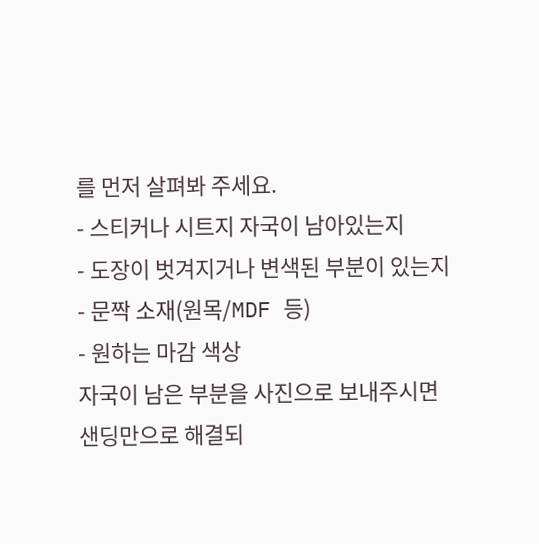를 먼저 살펴봐 주세요.
- 스티커나 시트지 자국이 남아있는지
- 도장이 벗겨지거나 변색된 부분이 있는지
- 문짝 소재(원목/MDF 등)
- 원하는 마감 색상
자국이 남은 부분을 사진으로 보내주시면 샌딩만으로 해결되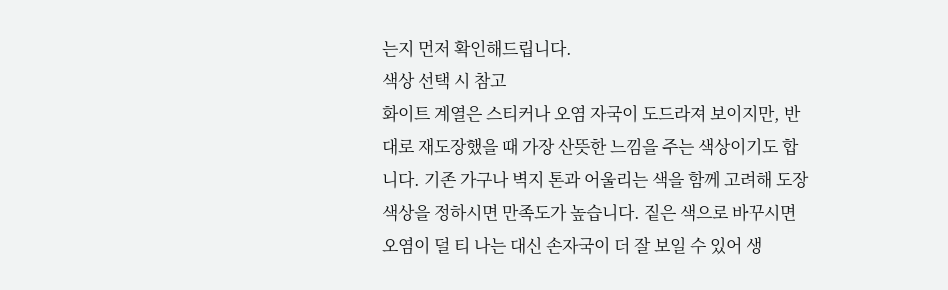는지 먼저 확인해드립니다.
색상 선택 시 참고
화이트 계열은 스티커나 오염 자국이 도드라져 보이지만, 반대로 재도장했을 때 가장 산뜻한 느낌을 주는 색상이기도 합니다. 기존 가구나 벽지 톤과 어울리는 색을 함께 고려해 도장 색상을 정하시면 만족도가 높습니다. 짙은 색으로 바꾸시면 오염이 덜 티 나는 대신 손자국이 더 잘 보일 수 있어 생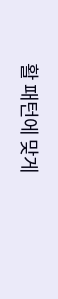활 패턴에 맞게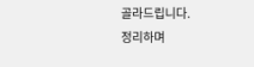골라드립니다.
정리하며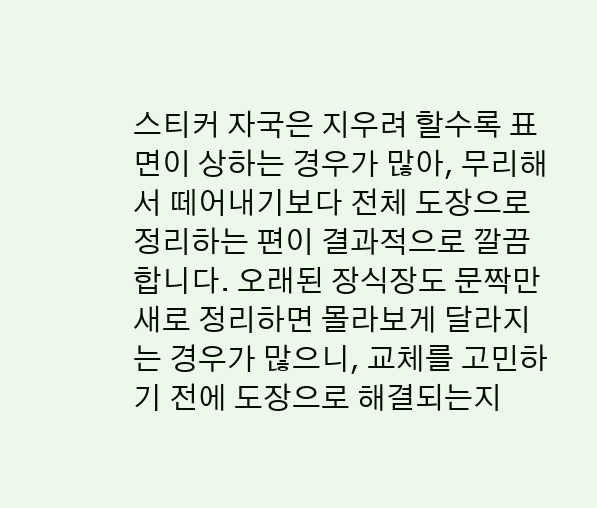스티커 자국은 지우려 할수록 표면이 상하는 경우가 많아, 무리해서 떼어내기보다 전체 도장으로 정리하는 편이 결과적으로 깔끔합니다. 오래된 장식장도 문짝만 새로 정리하면 몰라보게 달라지는 경우가 많으니, 교체를 고민하기 전에 도장으로 해결되는지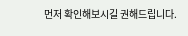먼저 확인해보시길 권해드립니다.